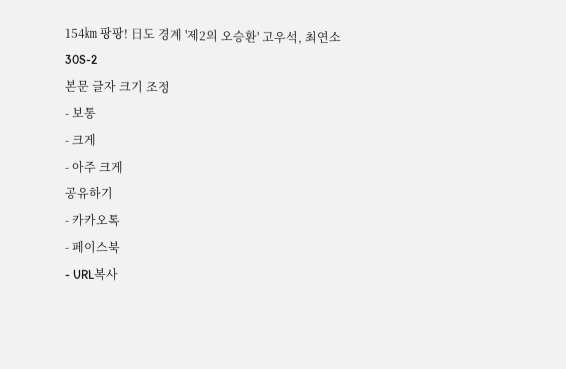154㎞ 팡팡! 日도 경계 '제2의 오승환' 고우석, 최연소 30S-2
본문 글자 크기 조정
- 보통
- 크게
- 아주 크게
공유하기
- 카카오톡
- 페이스북
- URL복사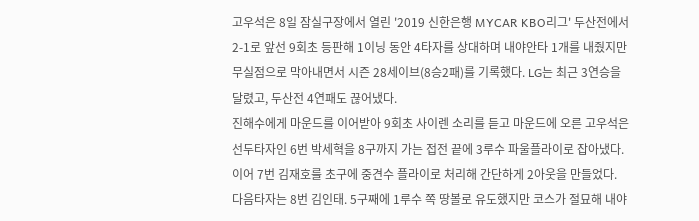고우석은 8일 잠실구장에서 열린 '2019 신한은행 MYCAR KBO리그' 두산전에서 2-1로 앞선 9회초 등판해 1이닝 동안 4타자를 상대하며 내야안타 1개를 내줬지만 무실점으로 막아내면서 시즌 28세이브(8승2패)를 기록했다. LG는 최근 3연승을 달렸고, 두산전 4연패도 끊어냈다.
진해수에게 마운드를 이어받아 9회초 사이렌 소리를 듣고 마운드에 오른 고우석은 선두타자인 6번 박세혁을 8구까지 가는 접전 끝에 3루수 파울플라이로 잡아냈다. 이어 7번 김재호를 초구에 중견수 플라이로 처리해 간단하게 2아웃을 만들었다.
다음타자는 8번 김인태. 5구째에 1루수 쪽 땅볼로 유도했지만 코스가 절묘해 내야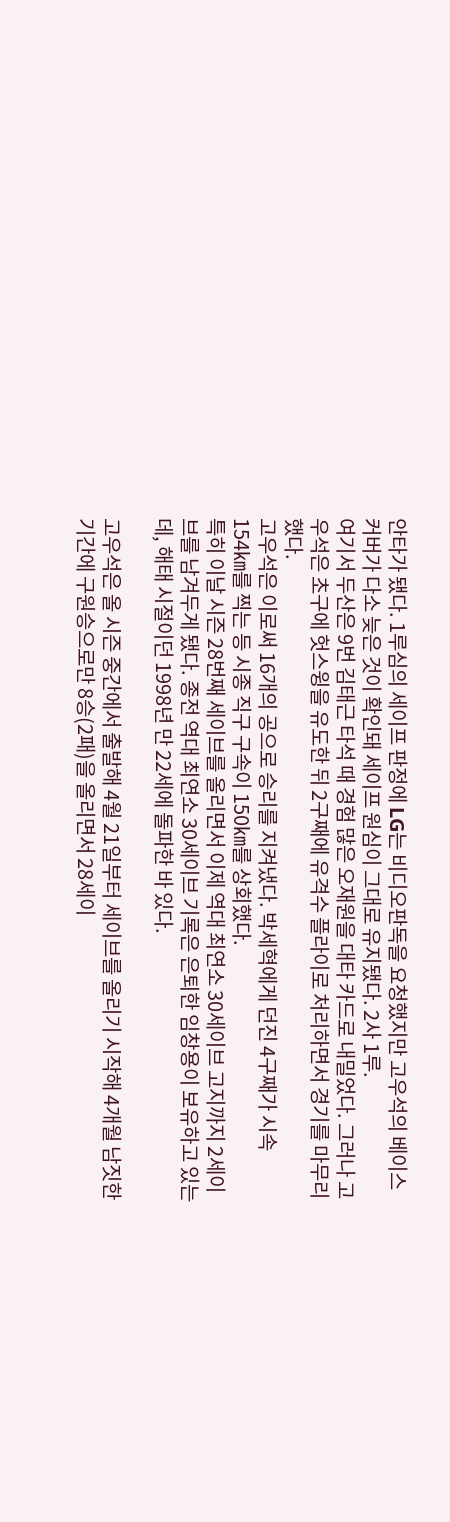안타가 됐다. 1루심의 세이프 판정에 LG는 비디오판독을 요청했지만 고우석의 베이스커버가 다소 늦은 것이 확인돼 세이프 원심이 그대로 유지됐다. 2사 1루.
여기서 두산은 9번 김태근 타석 때 경험 많은 오재원을 대타 카드로 내밀었다. 그러나 고우석은 초구에 헛스윙을 유도한 뒤 2구째에 유격수 플라이로 처리하면서 경기를 마무리했다.
고우석은 이로써 16개의 공으로 승리를 지켜냈다. 박세혁에게 던진 4구째가 시속 154㎞를 찍는 등 시종 직구 구속이 150㎞를 상회했다.
특히 이날 시즌 28번째 세이브를 올리면서 이제 역대 최연소 30세이브 고지까지 2세이브를 남겨두게 됐다. 종전 역대 최연소 30세이브 기록은 은퇴한 임창용이 보유하고 있는데, 해태 시절이던 1998년 만 22세에 돌파한 바 있다.

고우석은 올 시즌 중간에서 출발해 4월 21일부터 세이브를 올리기 시작해 4개월 남짓한 기간에 구원승으로만 8승(2패)을 올리면서 28세이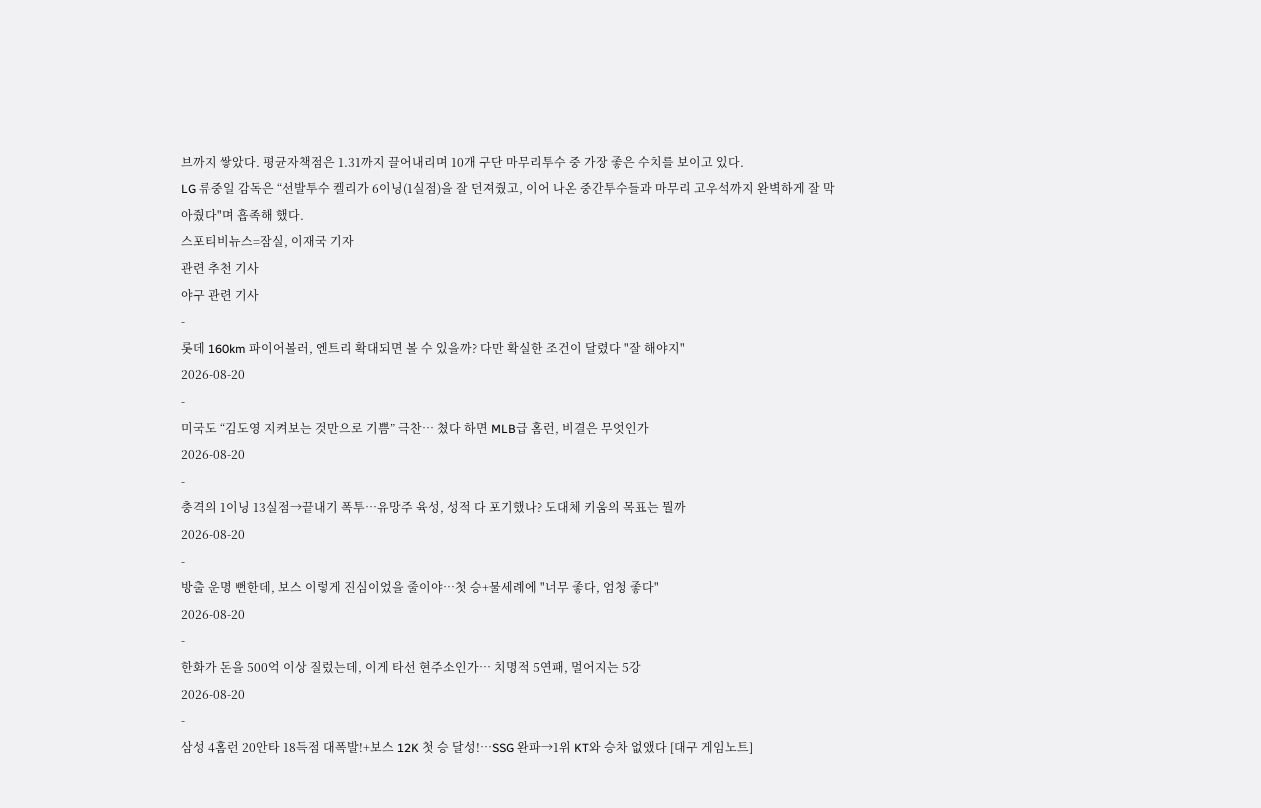브까지 쌓았다. 평균자책점은 1.31까지 끌어내리며 10개 구단 마무리투수 중 가장 좋은 수치를 보이고 있다.
LG 류중일 감독은 “선발투수 켈리가 6이닝(1실점)을 잘 던져줬고, 이어 나온 중간투수들과 마무리 고우석까지 완벽하게 잘 막아줬다"며 흡족해 했다.
스포티비뉴스=잠실, 이재국 기자
관련 추천 기사
야구 관련 기사
-
롯데 160km 파이어볼러, 엔트리 확대되면 볼 수 있을까? 다만 확실한 조건이 달렸다 "잘 해야지"
2026-08-20
-
미국도 “김도영 지켜보는 것만으로 기쁨” 극찬… 쳤다 하면 MLB급 홈런, 비결은 무엇인가
2026-08-20
-
충격의 1이닝 13실점→끝내기 폭투…유망주 육성, 성적 다 포기했나? 도대체 키움의 목표는 뭘까
2026-08-20
-
방출 운명 뻔한데, 보스 이렇게 진심이었을 줄이야…첫 승+물세례에 "너무 좋다, 엄청 좋다"
2026-08-20
-
한화가 돈을 500억 이상 질렀는데, 이게 타선 현주소인가… 치명적 5연패, 멀어지는 5강
2026-08-20
-
삼성 4홈런 20안타 18득점 대폭발!+보스 12K 첫 승 달성!…SSG 완파→1위 KT와 승차 없앴다 [대구 게임노트]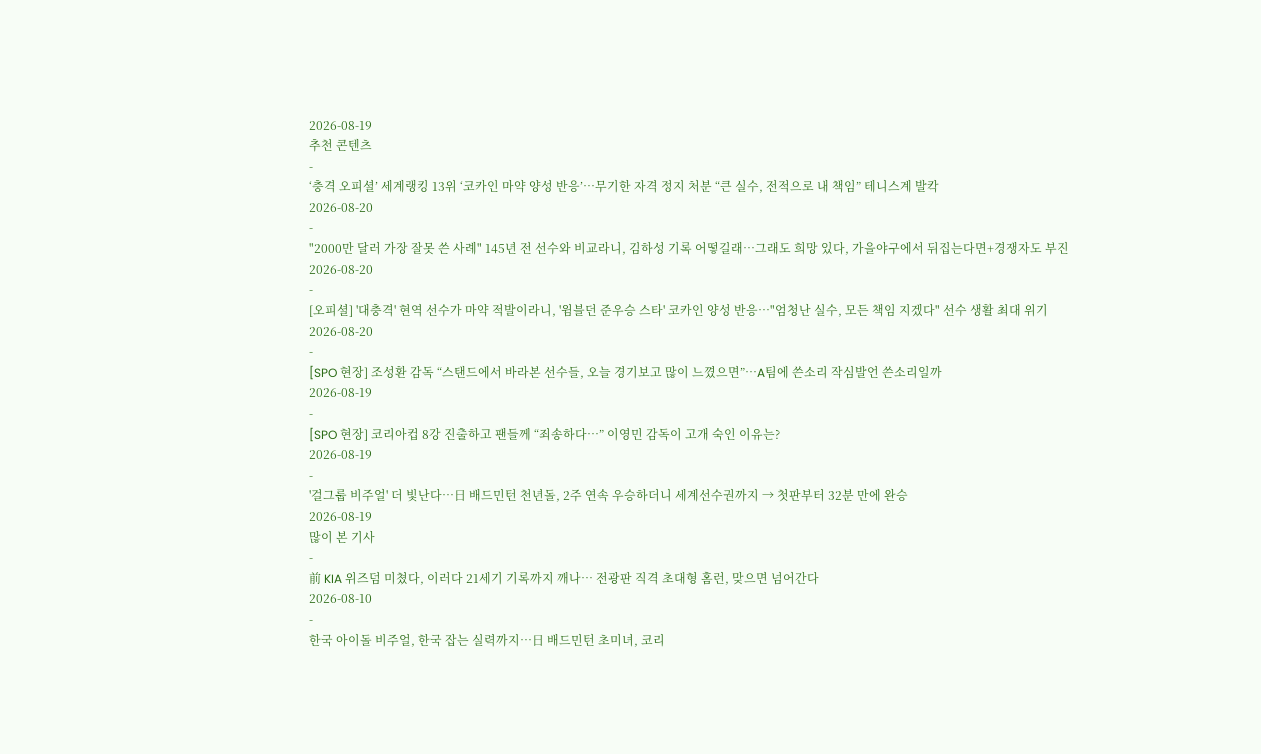2026-08-19
추천 콘텐츠
-
‘충격 오피셜’ 세계랭킹 13위 ‘코카인 마약 양성 반응’…무기한 자격 정지 처분 “큰 실수, 전적으로 내 책임” 테니스계 발칵
2026-08-20
-
"2000만 달러 가장 잘못 쓴 사례" 145년 전 선수와 비교라니, 김하성 기록 어떻길래…그래도 희망 있다, 가을야구에서 뒤집는다면+경쟁자도 부진
2026-08-20
-
[오피셜] '대충격' 현역 선수가 마약 적발이라니, '윔블던 준우승 스타' 코카인 양성 반응…"엄청난 실수, 모든 책임 지겠다" 선수 생활 최대 위기
2026-08-20
-
[SPO 현장] 조성환 감독 “스탠드에서 바라본 선수들, 오늘 경기보고 많이 느꼈으면”…A팀에 쓴소리 작심발언 쓴소리일까
2026-08-19
-
[SPO 현장] 코리아컵 8강 진출하고 팬들께 “죄송하다…” 이영민 감독이 고개 숙인 이유는?
2026-08-19
-
'걸그룹 비주얼' 더 빛난다…日 배드민턴 천년돌, 2주 연속 우승하더니 세계선수권까지 → 첫판부터 32분 만에 완승
2026-08-19
많이 본 기사
-
前 KIA 위즈덤 미쳤다, 이러다 21세기 기록까지 깨나… 전광판 직격 초대형 홈런, 맞으면 넘어간다
2026-08-10
-
한국 아이돌 비주얼, 한국 잡는 실력까지…日 배드민턴 초미녀, 코리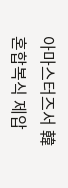아마스터즈서 韓 혼합복식 제압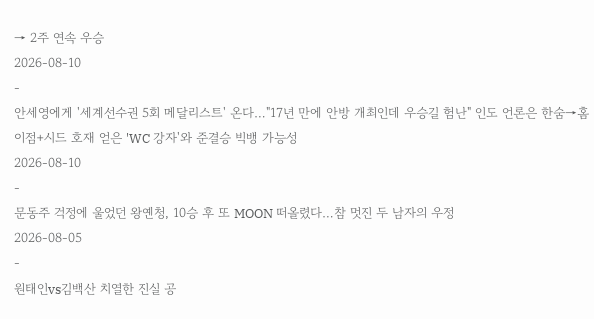→ 2주 연속 우승
2026-08-10
-
안세영에게 '세계선수권 5회 메달리스트' 온다…"17년 만에 안방 개최인데 우승길 험난" 인도 언론은 한숨→홈 이점+시드 호재 얻은 'WC 강자'와 준결승 빅뱅 가능성
2026-08-10
-
문동주 걱정에 울었던 왕옌청, 10승 후 또 MOON 떠올렸다…참 멋진 두 남자의 우정
2026-08-05
-
원태인vs김백산 치열한 진실 공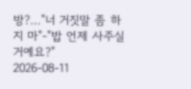방?…"너 거짓말 좀 하지 마"-"밥 언제 사주실 거예요?"
2026-08-11